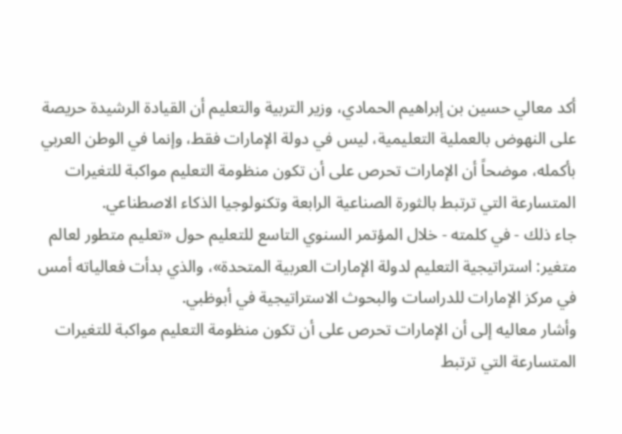أكد معالي حسين بن إبراهيم الحمادي، وزير التربية والتعليم أن القيادة الرشيدة حريصة على النهوض بالعملية التعليمية، ليس في دولة الإمارات فقط، وإنما في الوطن العربي بأكمله، موضحاً أن الإمارات تحرص على أن تكون منظومة التعليم مواكبة للتغيرات المتسارعة التي ترتبط بالثورة الصناعية الرابعة وتكنولوجيا الذكاء الاصطناعي.
جاء ذلك - في كلمته - خلال المؤتمر السنوي التاسع للتعليم حول «تعليم متطور لعالم متغير: استراتيجية التعليم لدولة الإمارات العربية المتحدة»، والذي بدأت فعالياته أمس في مركز الإمارات للدراسات والبحوث الاستراتيجية في أبوظبي.
وأشار معاليه إلى أن الإمارات تحرص على أن تكون منظومة التعليم مواكبة للتغيرات المتسارعة التي ترتبط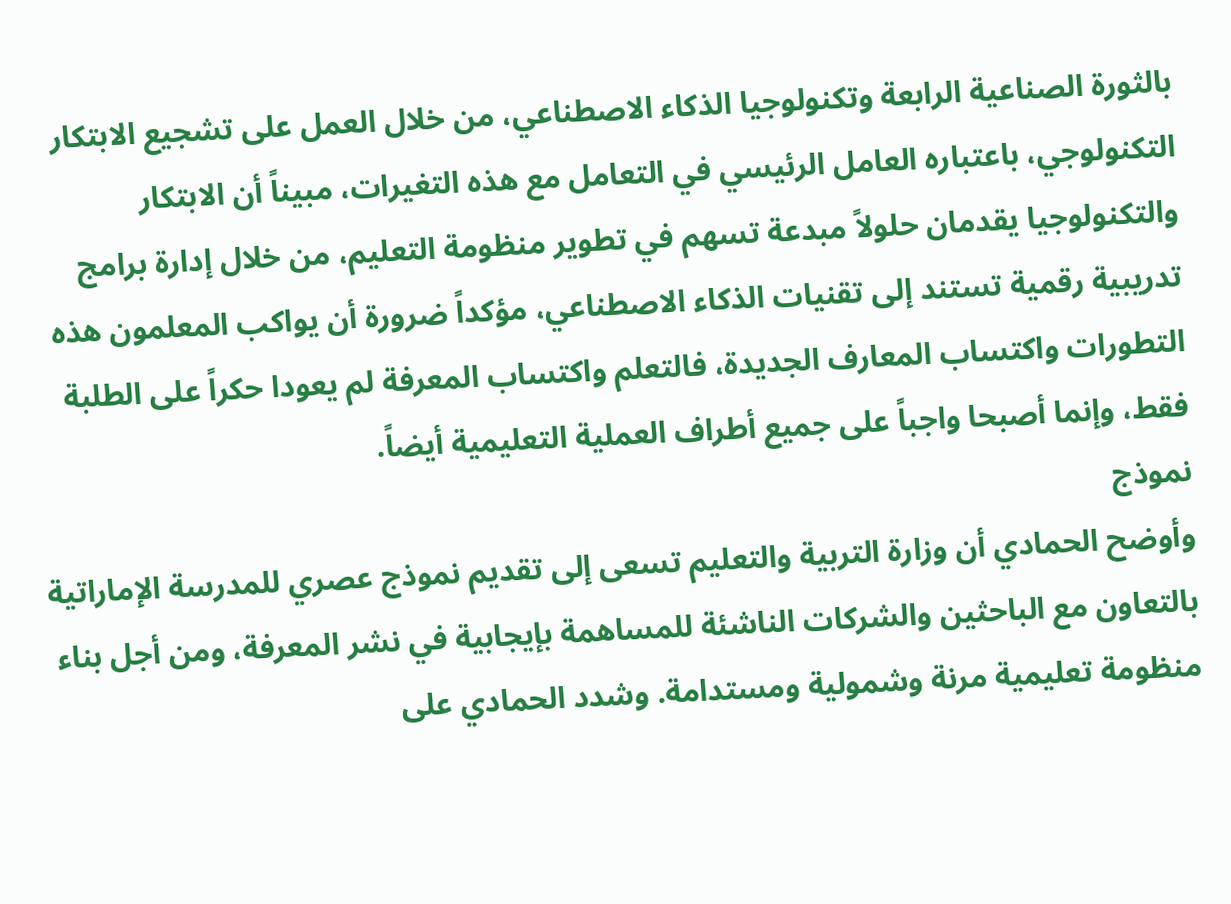بالثورة الصناعية الرابعة وتكنولوجيا الذكاء الاصطناعي، من خلال العمل على تشجيع الابتكار التكنولوجي، باعتباره العامل الرئيسي في التعامل مع هذه التغيرات، مبيناً أن الابتكار والتكنولوجيا يقدمان حلولاً مبدعة تسهم في تطوير منظومة التعليم، من خلال إدارة برامج تدريبية رقمية تستند إلى تقنيات الذكاء الاصطناعي، مؤكداً ضرورة أن يواكب المعلمون هذه التطورات واكتساب المعارف الجديدة، فالتعلم واكتساب المعرفة لم يعودا حكراً على الطلبة فقط، وإنما أصبحا واجباً على جميع أطراف العملية التعليمية أيضاً.
نموذج
وأوضح الحمادي أن وزارة التربية والتعليم تسعى إلى تقديم نموذج عصري للمدرسة الإماراتية بالتعاون مع الباحثين والشركات الناشئة للمساهمة بإيجابية في نشر المعرفة، ومن أجل بناء منظومة تعليمية مرنة وشمولية ومستدامة. وشدد الحمادي على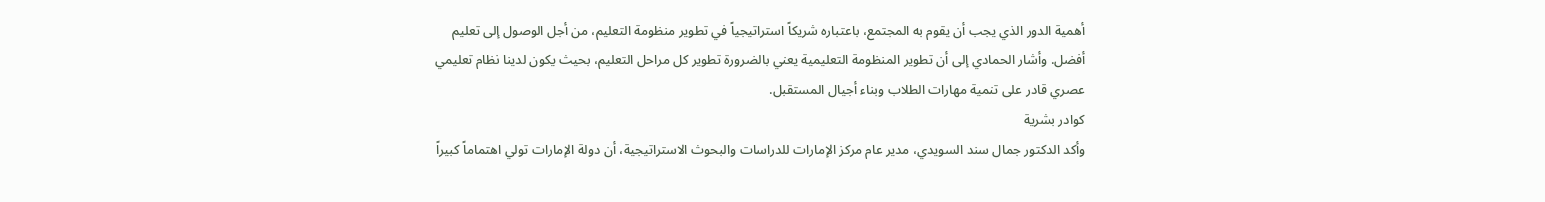أهمية الدور الذي يجب أن يقوم به المجتمع، باعتباره شريكاً استراتيجياً في تطوير منظومة التعليم، من أجل الوصول إلى تعليم أفضل. وأشار الحمادي إلى أن تطوير المنظومة التعليمية يعني بالضرورة تطوير كل مراحل التعليم، بحيث يكون لدينا نظام تعليمي عصري قادر على تنمية مهارات الطلاب وبناء أجيال المستقبل.
كوادر بشرية
وأكد الدكتور جمال سند السويدي، مدير عام مركز الإمارات للدراسات والبحوث الاستراتيجية، أن دولة الإمارات تولي اهتماماً كبيراً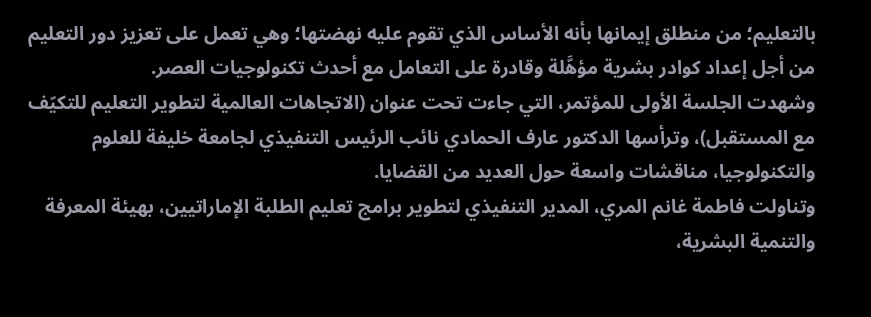بالتعليم؛ من منطلق إيمانها بأنه الأساس الذي تقوم عليه نهضتها؛ وهي تعمل على تعزيز دور التعليم من أجل إعداد كوادر بشرية مؤهَّلة وقادرة على التعامل مع أحدث تكنولوجيات العصر.
وشهدت الجلسة الأولى للمؤتمر، التي جاءت تحت عنوان (الاتجاهات العالمية لتطوير التعليم للتكيّف مع المستقبل)، وترأسها الدكتور عارف الحمادي نائب الرئيس التنفيذي لجامعة خليفة للعلوم والتكنولوجيا، مناقشات واسعة حول العديد من القضايا.
وتناولت فاطمة غانم المري، المدير التنفيذي لتطوير برامج تعليم الطلبة الإماراتيين، بهيئة المعرفة والتنمية البشرية،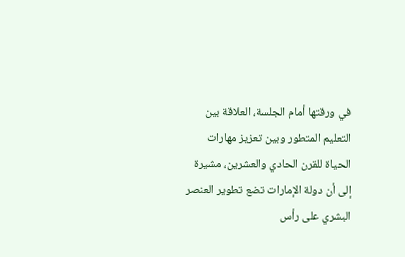في ورقتها أمام الجلسة، العلاقة بين التعليم المتطور وبين تعزيز مهارات الحياة للقرن الحادي والعشرين، مشيرة إلى أن دولة الإمارات تضع تطوير العنصر البشري على رأس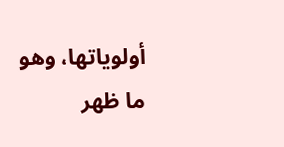أولوياتها، وهو ما ظهر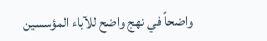واضحاً في نهج واضح للآباء المؤسسين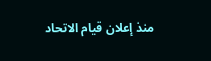منذ إعلان قيام الاتحاد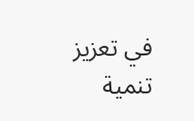في تعزيز تنمية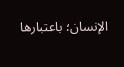الإنسان؛ باعتبارها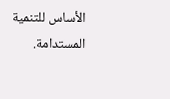الأساس للتنمية المستدامة.